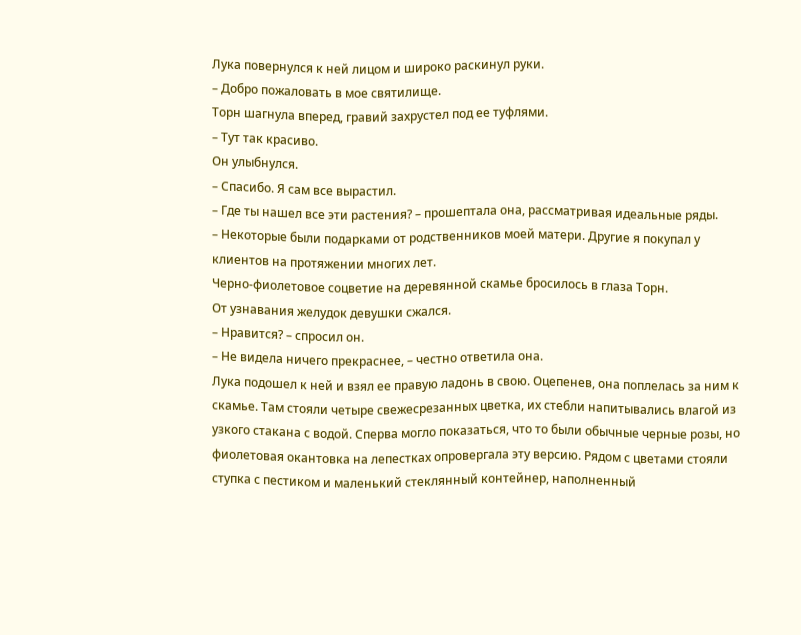Лука повернулся к ней лицом и широко раскинул руки.
– Добро пожаловать в мое святилище.
Торн шагнула вперед, гравий захрустел под ее туфлями.
– Тут так красиво.
Он улыбнулся.
– Спасибо. Я сам все вырастил.
– Где ты нашел все эти растения? – прошептала она, рассматривая идеальные ряды.
– Некоторые были подарками от родственников моей матери. Другие я покупал у клиентов на протяжении многих лет.
Черно-фиолетовое соцветие на деревянной скамье бросилось в глаза Торн.
От узнавания желудок девушки сжался.
– Нравится? – спросил он.
– Не видела ничего прекраснее, – честно ответила она.
Лука подошел к ней и взял ее правую ладонь в свою. Оцепенев, она поплелась за ним к скамье. Там стояли четыре свежесрезанных цветка, их стебли напитывались влагой из узкого стакана с водой. Сперва могло показаться, что то были обычные черные розы, но фиолетовая окантовка на лепестках опровергала эту версию. Рядом с цветами стояли ступка с пестиком и маленький стеклянный контейнер, наполненный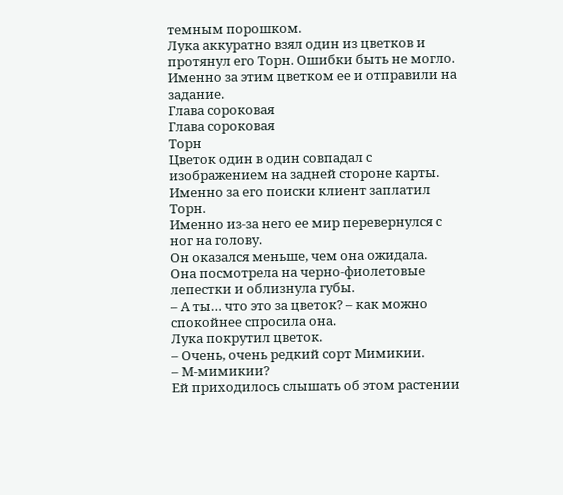темным порошком.
Лука аккуратно взял один из цветков и протянул его Торн. Ошибки быть не могло. Именно за этим цветком ее и отправили на задание.
Глава сороковая
Глава сороковая
Торн
Цветок один в один совпадал с изображением на задней стороне карты. Именно за его поиски клиент заплатил Торн.
Именно из-за него ее мир перевернулся с ног на голову.
Он оказался меньше, чем она ожидала.
Она посмотрела на черно-фиолетовые лепестки и облизнула губы.
– А ты… что это за цветок? – как можно спокойнее спросила она.
Лука покрутил цветок.
– Очень, очень редкий сорт Мимикии.
– М-мимикии?
Ей приходилось слышать об этом растении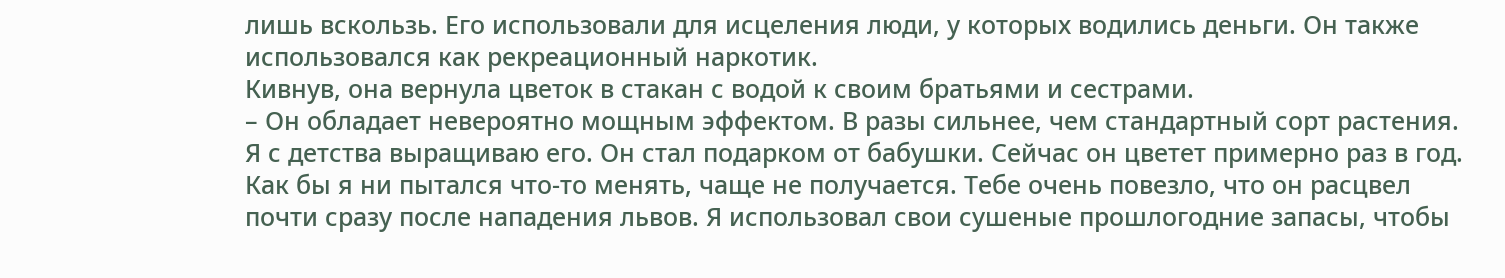лишь вскользь. Его использовали для исцеления люди, у которых водились деньги. Он также использовался как рекреационный наркотик.
Кивнув, она вернула цветок в стакан с водой к своим братьями и сестрами.
– Он обладает невероятно мощным эффектом. В разы сильнее, чем стандартный сорт растения. Я с детства выращиваю его. Он стал подарком от бабушки. Сейчас он цветет примерно раз в год. Как бы я ни пытался что-то менять, чаще не получается. Тебе очень повезло, что он расцвел почти сразу после нападения львов. Я использовал свои сушеные прошлогодние запасы, чтобы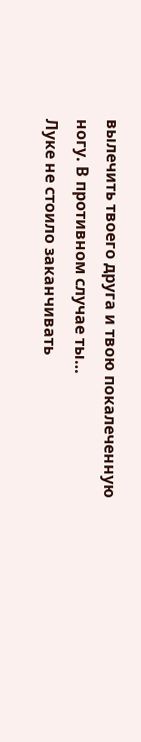вылечить твоего друга и твою покалеченную ногу. В противном случае ты…
Луке не стоило заканчивать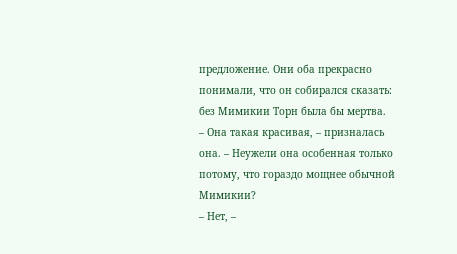предложение. Они оба прекрасно понимали, что он собирался сказать: без Мимикии Торн была бы мертва.
– Она такая красивая, – призналась она. – Неужели она особенная только потому, что гораздо мощнее обычной Мимикии?
– Нет, –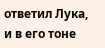ответил Лука, и в его тоне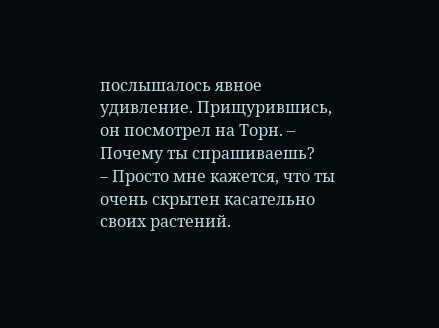послышалось явное удивление. Прищурившись, он посмотрел на Торн. – Почему ты спрашиваешь?
– Просто мне кажется, что ты очень скрытен касательно своих растений.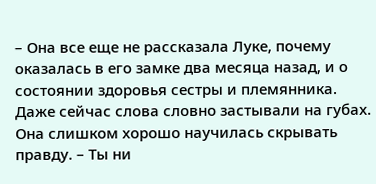– Она все еще не рассказала Луке, почему оказалась в его замке два месяца назад, и о состоянии здоровья сестры и племянника. Даже сейчас слова словно застывали на губах. Она слишком хорошо научилась скрывать правду. – Ты ни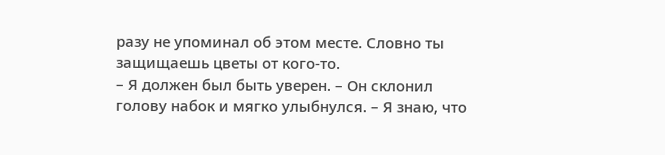разу не упоминал об этом месте. Словно ты защищаешь цветы от кого-то.
– Я должен был быть уверен. – Он склонил голову набок и мягко улыбнулся. – Я знаю, что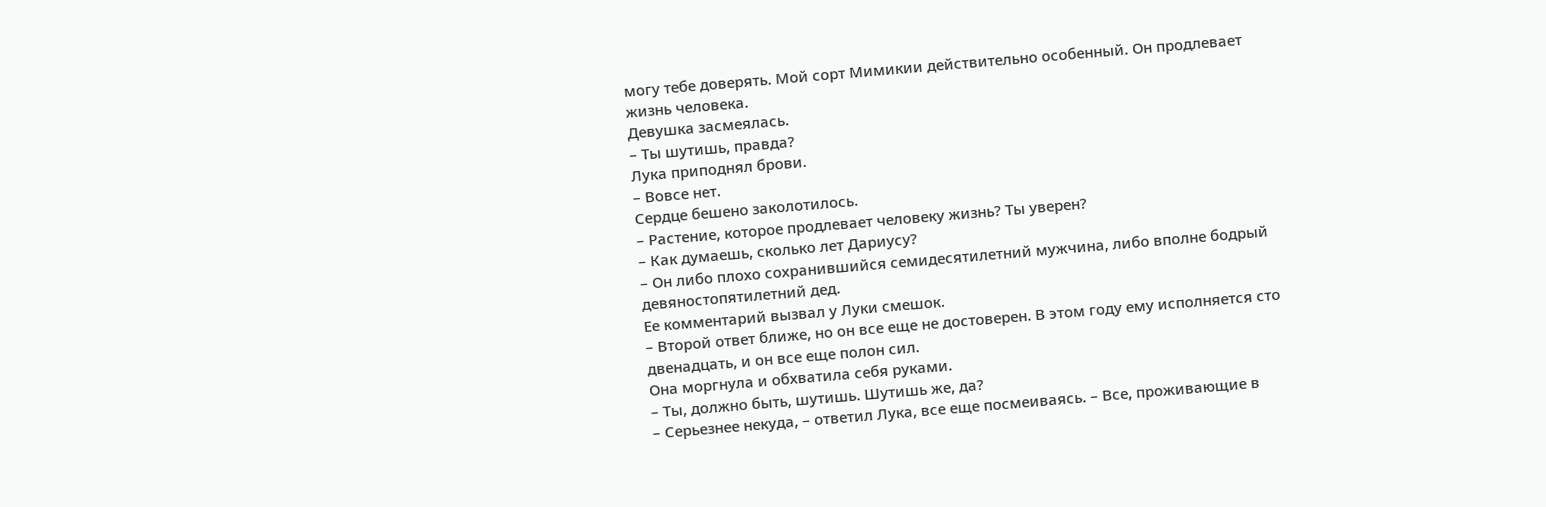могу тебе доверять. Мой сорт Мимикии действительно особенный. Он продлевает жизнь человека.
Девушка засмеялась.
– Ты шутишь, правда?
Лука приподнял брови.
– Вовсе нет.
Сердце бешено заколотилось.
– Растение, которое продлевает человеку жизнь? Ты уверен?
– Как думаешь, сколько лет Дариусу?
– Он либо плохо сохранившийся семидесятилетний мужчина, либо вполне бодрый девяностопятилетний дед.
Ее комментарий вызвал у Луки смешок.
– Второй ответ ближе, но он все еще не достоверен. В этом году ему исполняется сто двенадцать, и он все еще полон сил.
Она моргнула и обхватила себя руками.
– Ты, должно быть, шутишь. Шутишь же, да?
– Серьезнее некуда, – ответил Лука, все еще посмеиваясь. – Все, проживающие в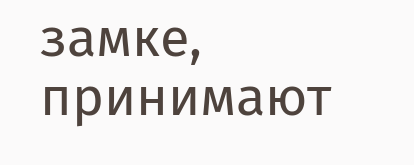замке, принимают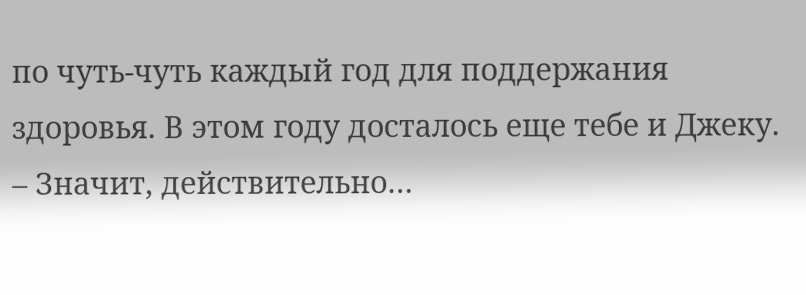по чуть-чуть каждый год для поддержания здоровья. В этом году досталось еще тебе и Джеку.
– Значит, действительно…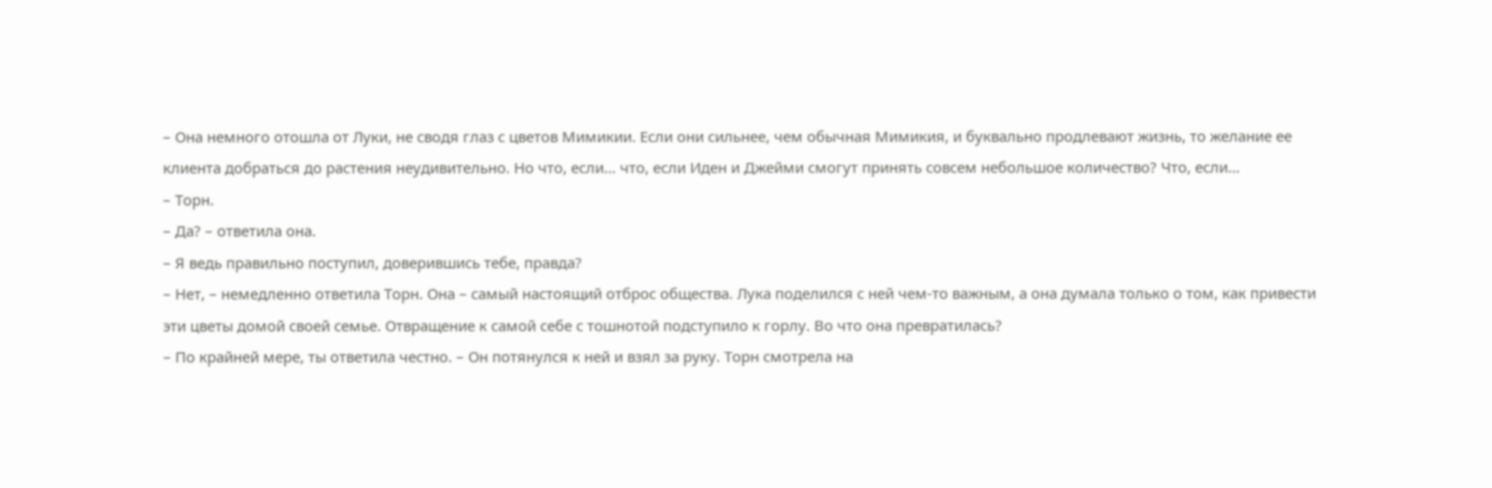– Она немного отошла от Луки, не сводя глаз с цветов Мимикии. Если они сильнее, чем обычная Мимикия, и буквально продлевают жизнь, то желание ее клиента добраться до растения неудивительно. Но что, если… что, если Иден и Джейми смогут принять совсем небольшое количество? Что, если…
– Торн.
– Да? – ответила она.
– Я ведь правильно поступил, доверившись тебе, правда?
– Нет, – немедленно ответила Торн. Она – самый настоящий отброс общества. Лука поделился с ней чем-то важным, а она думала только о том, как привести эти цветы домой своей семье. Отвращение к самой себе с тошнотой подступило к горлу. Во что она превратилась?
– По крайней мере, ты ответила честно. – Он потянулся к ней и взял за руку. Торн смотрела на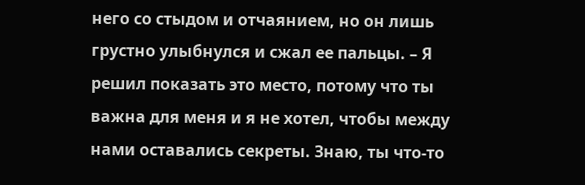него со стыдом и отчаянием, но он лишь грустно улыбнулся и сжал ее пальцы. – Я решил показать это место, потому что ты важна для меня и я не хотел, чтобы между нами оставались секреты. Знаю, ты что-то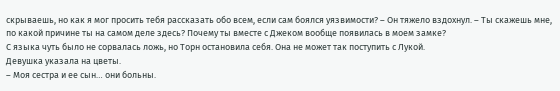скрываешь, но как я мог просить тебя рассказать обо всем, если сам боялся уязвимости? – Он тяжело вздохнул. – Ты скажешь мне, по какой причине ты на самом деле здесь? Почему ты вместе с Джеком вообще появилась в моем замке?
С языка чуть было не сорвалась ложь, но Торн остановила себя. Она не может так поступить с Лукой.
Девушка указала на цветы.
– Моя сестра и ее сын… они больны.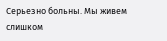Серьезно больны. Мы живем слишком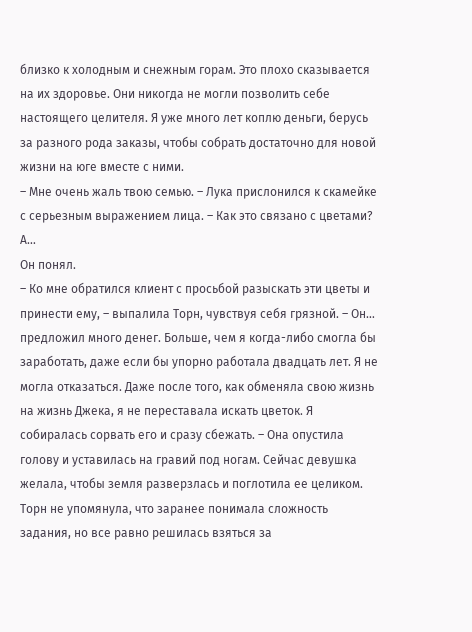близко к холодным и снежным горам. Это плохо сказывается на их здоровье. Они никогда не могли позволить себе настоящего целителя. Я уже много лет коплю деньги, берусь за разного рода заказы, чтобы собрать достаточно для новой жизни на юге вместе с ними.
– Мне очень жаль твою семью. – Лука прислонился к скамейке с серьезным выражением лица. – Как это связано с цветами? А…
Он понял.
– Ко мне обратился клиент с просьбой разыскать эти цветы и принести ему, – выпалила Торн, чувствуя себя грязной. – Он… предложил много денег. Больше, чем я когда-либо смогла бы заработать, даже если бы упорно работала двадцать лет. Я не могла отказаться. Даже после того, как обменяла свою жизнь на жизнь Джека, я не переставала искать цветок. Я собиралась сорвать его и сразу сбежать. – Она опустила голову и уставилась на гравий под ногам. Сейчас девушка желала, чтобы земля разверзлась и поглотила ее целиком.
Торн не упомянула, что заранее понимала сложность задания, но все равно решилась взяться за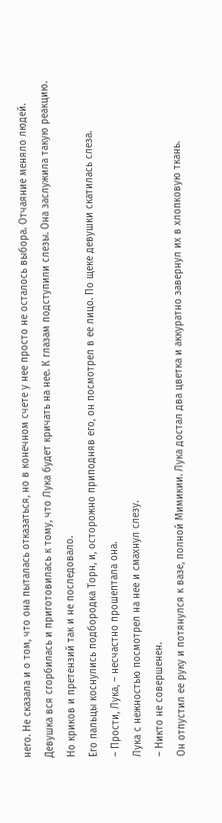него. Не сказала и о том, что она пыталась отказаться, но в конечном счете у нее просто не осталось выбора. Отчаяние меняло людей.
Девушка вся сгорбилась и приготовилась к тому, что Лука будет кричать на нее. К глазам подступили слезы. Она заслужила такую реакцию.
Но криков и претензий так и не последовало.
Его пальцы коснулись подбородка Торн, и, осторожно приподняв его, он посмотрел в ее лицо. По щеке девушки скатилась слеза.
– Прости, Лука, – несчастно прошептала она.
Лука с нежностью посмотрел на нее и смахнул слезу.
– Никто не совершенен.
Он отпустил ее руку и потянулся к вазе, полной Мимикии. Лука достал два цветка и аккуратно завернул их в хлопковую ткань.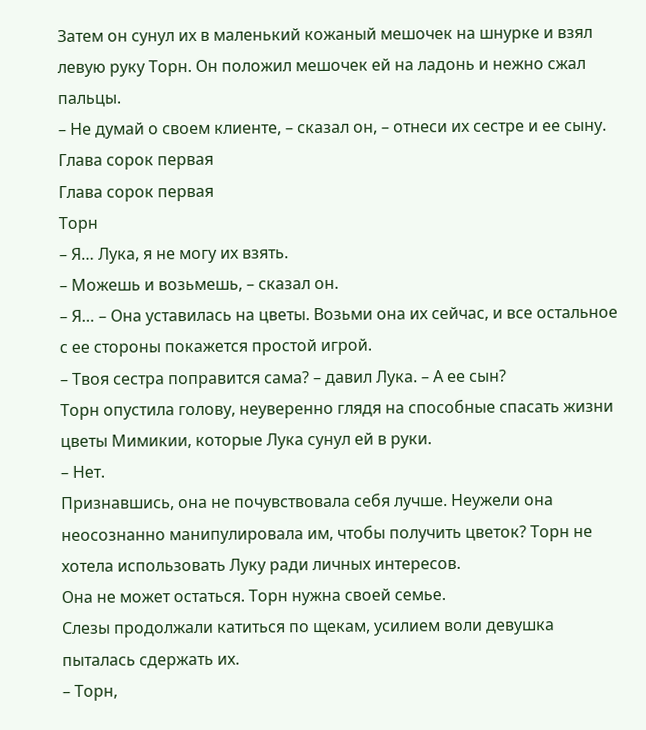Затем он сунул их в маленький кожаный мешочек на шнурке и взял левую руку Торн. Он положил мешочек ей на ладонь и нежно сжал пальцы.
– Не думай о своем клиенте, – сказал он, – отнеси их сестре и ее сыну.
Глава сорок первая
Глава сорок первая
Торн
– Я… Лука, я не могу их взять.
– Можешь и возьмешь, – сказал он.
– Я… – Она уставилась на цветы. Возьми она их сейчас, и все остальное с ее стороны покажется простой игрой.
– Твоя сестра поправится сама? – давил Лука. – А ее сын?
Торн опустила голову, неуверенно глядя на способные спасать жизни цветы Мимикии, которые Лука сунул ей в руки.
– Нет.
Признавшись, она не почувствовала себя лучше. Неужели она неосознанно манипулировала им, чтобы получить цветок? Торн не хотела использовать Луку ради личных интересов.
Она не может остаться. Торн нужна своей семье.
Слезы продолжали катиться по щекам, усилием воли девушка пыталась сдержать их.
– Торн,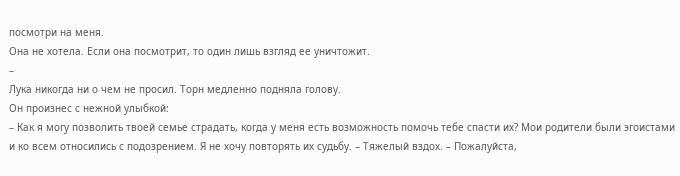посмотри на меня.
Она не хотела. Если она посмотрит, то один лишь взгляд ее уничтожит.
–
Лука никогда ни о чем не просил. Торн медленно подняла голову.
Он произнес с нежной улыбкой:
– Как я могу позволить твоей семье страдать, когда у меня есть возможность помочь тебе спасти их? Мои родители были эгоистами и ко всем относились с подозрением. Я не хочу повторять их судьбу. – Тяжелый вздох. – Пожалуйста,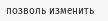позволь изменить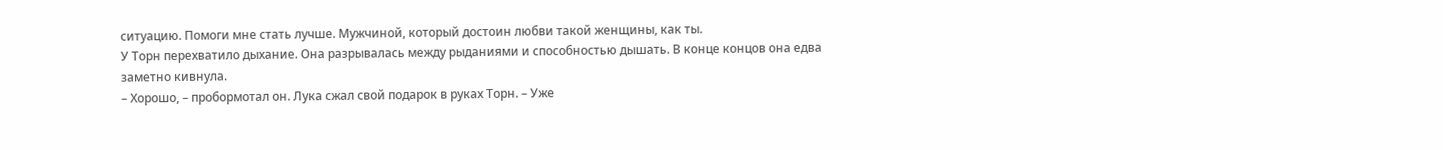ситуацию. Помоги мне стать лучше. Мужчиной, который достоин любви такой женщины, как ты.
У Торн перехватило дыхание. Она разрывалась между рыданиями и способностью дышать. В конце концов она едва заметно кивнула.
– Хорошо, – пробормотал он. Лука сжал свой подарок в руках Торн. – Уже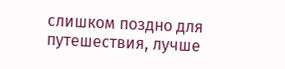слишком поздно для путешествия, лучше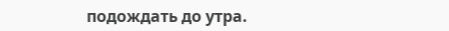подождать до утра.